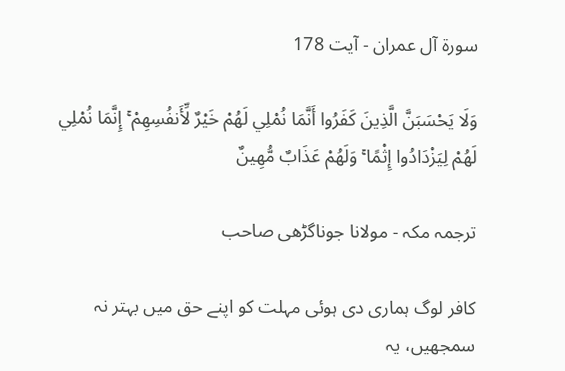سورة آل عمران - آیت 178

وَلَا يَحْسَبَنَّ الَّذِينَ كَفَرُوا أَنَّمَا نُمْلِي لَهُمْ خَيْرٌ لِّأَنفُسِهِمْ ۚ إِنَّمَا نُمْلِي لَهُمْ لِيَزْدَادُوا إِثْمًا ۚ وَلَهُمْ عَذَابٌ مُّهِينٌ

ترجمہ مکہ - مولانا جوناگڑھی صاحب

کافر لوگ ہماری دی ہوئی مہلت کو اپنے حق میں بہتر نہ سمجھیں، یہ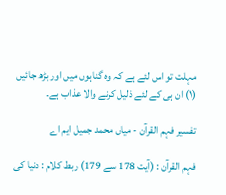مہلت تو اس لئے ہے کہ وہ گناہوں میں اور بڑھ جائیں (١) ان ہی کے لئے ذلیل کرنے والا عذاب ہے۔

تفسیر فہم القرآن - میاں محمد جمیل ایم اے

فہم القرآن : (آیت 178 سے 179) ربط کلام : دنیا کی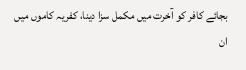بجائے کافر کو آخرت میں مکمل سزا دینا، کفریہ کاموں میں ان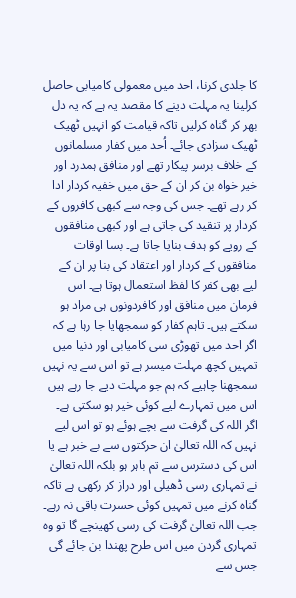کا جلدی کرنا، احد میں معمولی کامیابی حاصل کرلینا یہ مہلت دینے کا مقصد یہ ہے کہ یہ دل بھر کر گناہ کرلیں تاکہ قیامت کو انہیں ٹھیک ٹھیک سزادی جائے۔ اُحد میں کفار مسلمانوں کے خلاف برسر پیکار تھے اور منافق ہمدرد اور خیر خواہ بن کر ان کے حق میں خفیہ کردار ادا کر رہے تھے۔ جس کی وجہ سے کبھی کافروں کے کردار پر تنقید کی جاتی ہے اور کبھی منافقوں کے رویے کو ہدف بنایا جاتا ہے۔ بسا اوقات منافقوں کے کردار اور اعتقاد کی بنا پر ان کے لیے بھی کفر کا لفظ استعمال ہوتا ہے۔ اس فرمان میں منافق اور کافردونوں ہی مراد ہو سکتے ہیں۔ تاہم کفار کو سمجھایا جا رہا ہے کہ اگر احد میں تھوڑی سی کامیابی اور دنیا میں تمہیں کچھ مہلت میسر ہے تو اس سے یہ نہیں سمجھنا چاہیے کہ ہم جو مہلت دیے جا رہے ہیں اس میں تمہارے لیے کوئی خیر ہو سکتی ہے۔ اگر اللہ کی گرفت سے بچے ہوئے ہو تو اس لیے نہیں کہ اللہ تعالیٰ ان حرکتوں سے بے خبر ہے یا اس کی دسترس سے تم باہر ہو بلکہ اللہ تعالیٰ نے تمہاری رسی ڈھیلی اور دراز کر رکھی ہے تاکہ گناہ کرنے میں تمہیں کوئی حسرت باقی نہ رہے۔ جب اللہ تعالیٰ گرفت کی رسی کھینچے گا تو وہ تمہاری گردن میں اس طرح پھندا بن جائے گی جس سے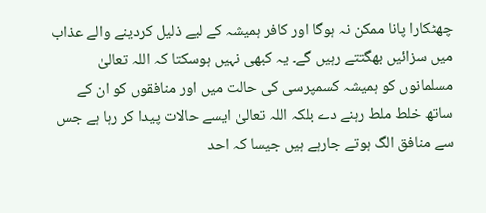چھٹکارا پانا ممکن نہ ہوگا اور کافر ہمیشہ کے لیے ذلیل کردینے والے عذاب میں سزائیں بھگتتے رہیں گے۔ یہ کبھی نہیں ہوسکتا کہ اللہ تعالیٰ مسلمانوں کو ہمیشہ کسمپرسی کی حالت میں اور منافقوں کو ان کے ساتھ خلط ملط رہنے دے بلکہ اللہ تعالیٰ ایسے حالات پیدا کر رہا ہے جس سے منافق الگ ہوتے جارہے ہیں جیسا کہ احد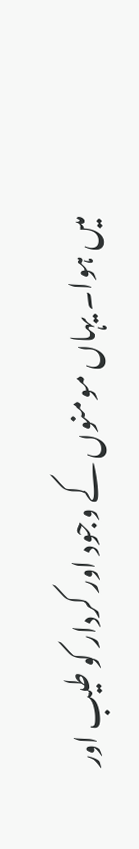میں ہوا۔ یہاں مومنوں کے وجود اور کردار کو طیب اور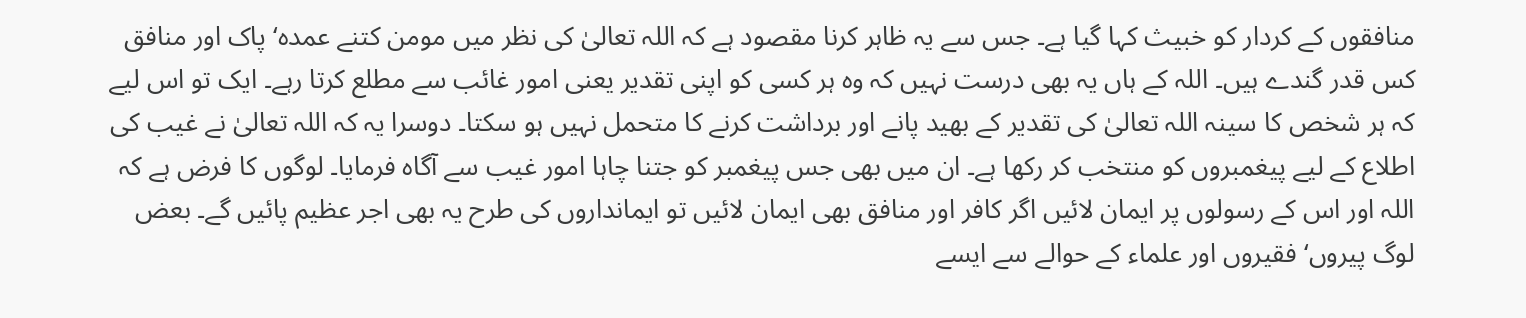منافقوں کے کردار کو خبیث کہا گیا ہے۔ جس سے یہ ظاہر کرنا مقصود ہے کہ اللہ تعالیٰ کی نظر میں مومن کتنے عمدہ‘ پاک اور منافق کس قدر گندے ہیں۔ اللہ کے ہاں یہ بھی درست نہیں کہ وہ ہر کسی کو اپنی تقدیر یعنی امور غائب سے مطلع کرتا رہے۔ ایک تو اس لیے کہ ہر شخص کا سینہ اللہ تعالیٰ کی تقدیر کے بھید پانے اور برداشت کرنے کا متحمل نہیں ہو سکتا۔ دوسرا یہ کہ اللہ تعالیٰ نے غیب کی اطلاع کے لیے پیغمبروں کو منتخب کر رکھا ہے۔ ان میں بھی جس پیغمبر کو جتنا چاہا امور غیب سے آگاہ فرمایا۔ لوگوں کا فرض ہے کہ اللہ اور اس کے رسولوں پر ایمان لائیں اگر کافر اور منافق بھی ایمان لائیں تو ایمانداروں کی طرح یہ بھی اجر عظیم پائیں گے۔ بعض لوگ پیروں‘ فقیروں اور علماء کے حوالے سے ایسے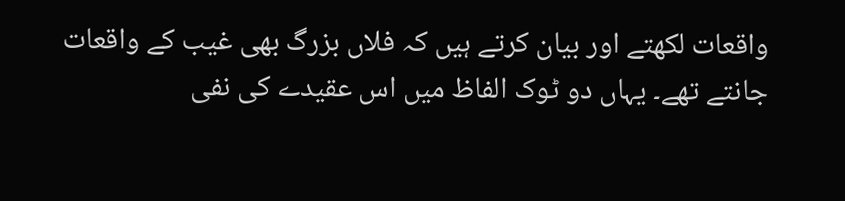واقعات لکھتے اور بیان کرتے ہیں کہ فلاں بزرگ بھی غیب کے واقعات جانتے تھے۔ یہاں دو ٹوک الفاظ میں اس عقیدے کی نفی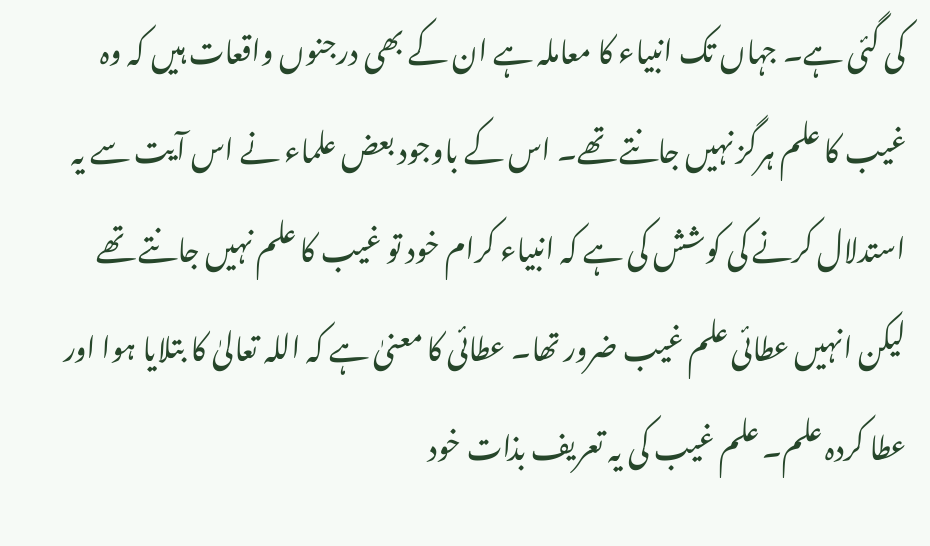کی گئی ہے۔ جہاں تک انبیاء کا معاملہ ہے ان کے بھی درجنوں واقعات ہیں کہ وہ غیب کا علم ہرگز نہیں جانتے تھے۔ اس کے باوجود بعض علماء نے اس آیت سے یہ استدلال کرنے کی کوشش کی ہے کہ انبیاء کرام خود تو غیب کا علم نہیں جانتے تھے لیکن انہیں عطائی علم غیب ضرور تھا۔ عطائی کا معنیٰ ہے کہ اللہ تعالیٰ کا بتلایا ہوا اور عطا کردہ علم۔ علم غیب کی یہ تعریف بذات خود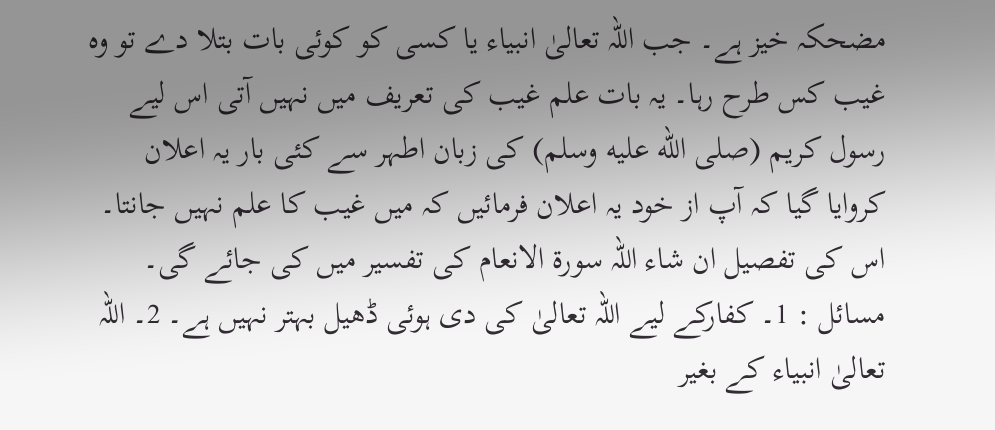مضحکہ خیز ہے۔ جب اللہ تعالیٰ انبیاء یا کسی کو کوئی بات بتلا دے تو وہ غیب کس طرح رہا۔ یہ بات علم غیب کی تعریف میں نہیں آتی اس لیے رسول کریم (صلى الله عليه وسلم) کی زبان اطہر سے کئی بار یہ اعلان کروایا گیا کہ آپ از خود یہ اعلان فرمائیں کہ میں غیب کا علم نہیں جانتا۔ اس کی تفصیل ان شاء اللہ سورۃ الانعام کی تفسیر میں کی جائے گی۔ مسائل : 1۔ کفارکے لیے اللہ تعالیٰ کی دی ہوئی ڈھیل بہتر نہیں ہے۔ 2۔ اللہ تعالیٰ انبیاء کے بغیر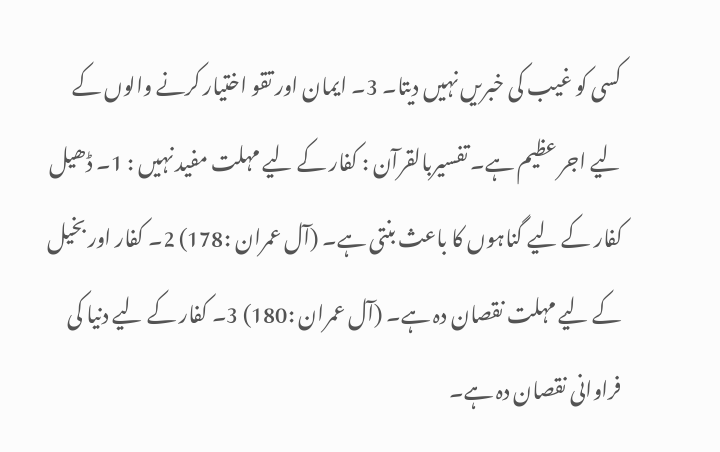کسی کو غیب کی خبریں نہیں دیتا۔ 3۔ ایمان اور تقو اختیار کرنے والوں کے لیے اجر عظیم ہے۔ تفسیربالقرآن : کفار کے لیے مہلت مفید نہیں : 1۔ ڈھیل کفار کے لیے گناہوں کا باعث بنتی ہے۔ (آل عمران :178) 2۔ کفار اور بخیل کے لیے مہلت نقصان دہ ہے۔ (آل عمران :180) 3۔ کفار کے لیے دنیا کی فراوانی نقصان دہ ہے۔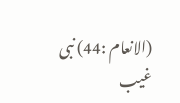(الانعام :44) نبی غیب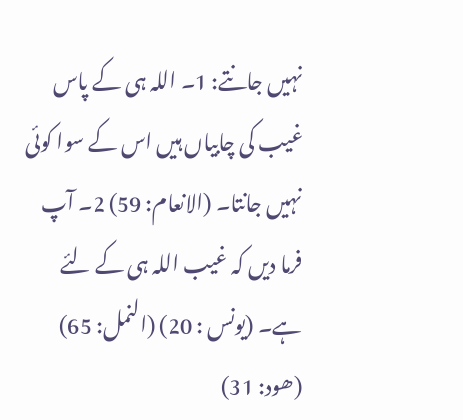نہیں جانتے: 1۔ اللہ ہی کے پاس غیب کی چابیاں ہیں اس کے سوا کوئی نہیں جانتا۔ (الانعام: 59) 2۔ آپ فرما دیں کہ غیب اللہ ہی کے لئے ہے۔ (یونس : 20) (النمل: 65) (ھود: 31)